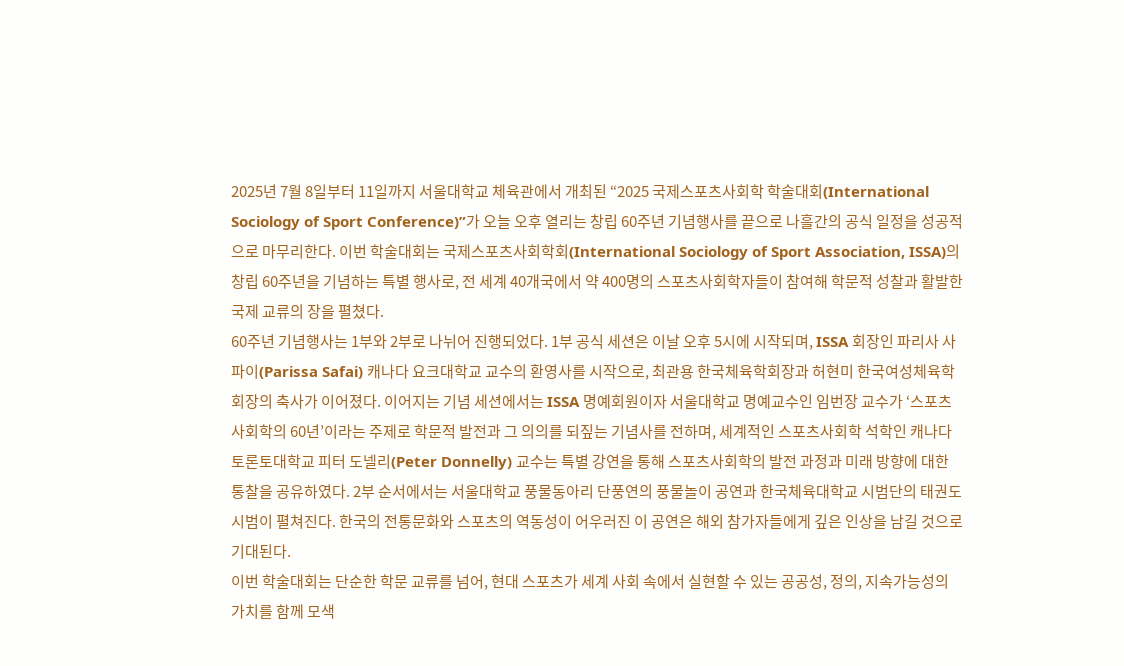2025년 7월 8일부터 11일까지 서울대학교 체육관에서 개최된 “2025 국제스포츠사회학 학술대회(International Sociology of Sport Conference)”가 오늘 오후 열리는 창립 60주년 기념행사를 끝으로 나흘간의 공식 일정을 성공적으로 마무리한다. 이번 학술대회는 국제스포츠사회학회(International Sociology of Sport Association, ISSA)의 창립 60주년을 기념하는 특별 행사로, 전 세계 40개국에서 약 400명의 스포츠사회학자들이 참여해 학문적 성찰과 활발한 국제 교류의 장을 펼쳤다.
60주년 기념행사는 1부와 2부로 나뉘어 진행되었다. 1부 공식 세션은 이날 오후 5시에 시작되며, ISSA 회장인 파리사 사파이(Parissa Safai) 캐나다 요크대학교 교수의 환영사를 시작으로, 최관용 한국체육학회장과 허현미 한국여성체육학회장의 축사가 이어졌다. 이어지는 기념 세션에서는 ISSA 명예회원이자 서울대학교 명예교수인 임번장 교수가 ‘스포츠사회학의 60년’이라는 주제로 학문적 발전과 그 의의를 되짚는 기념사를 전하며, 세계적인 스포츠사회학 석학인 캐나다 토론토대학교 피터 도넬리(Peter Donnelly) 교수는 특별 강연을 통해 스포츠사회학의 발전 과정과 미래 방향에 대한 통찰을 공유하였다. 2부 순서에서는 서울대학교 풍물동아리 단풍연의 풍물놀이 공연과 한국체육대학교 시범단의 태권도 시범이 펼쳐진다. 한국의 전통문화와 스포츠의 역동성이 어우러진 이 공연은 해외 참가자들에게 깊은 인상을 남길 것으로 기대된다.
이번 학술대회는 단순한 학문 교류를 넘어, 현대 스포츠가 세계 사회 속에서 실현할 수 있는 공공성, 정의, 지속가능성의 가치를 함께 모색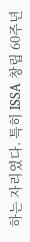하는 자리였다. 특히 ISSA 창립 60주년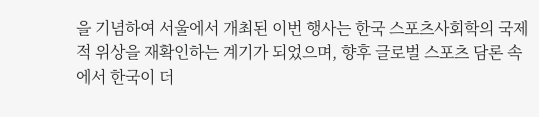을 기념하여 서울에서 개최된 이번 행사는 한국 스포츠사회학의 국제적 위상을 재확인하는 계기가 되었으며, 향후 글로벌 스포츠 담론 속에서 한국이 더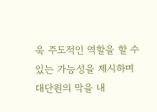욱 주도적인 역할을 할 수 있는 가능성을 제시하며 대단원의 막을 내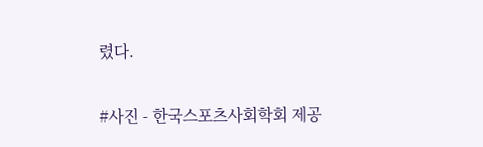렸다.

#사진 - 한국스포츠사회학회 제공